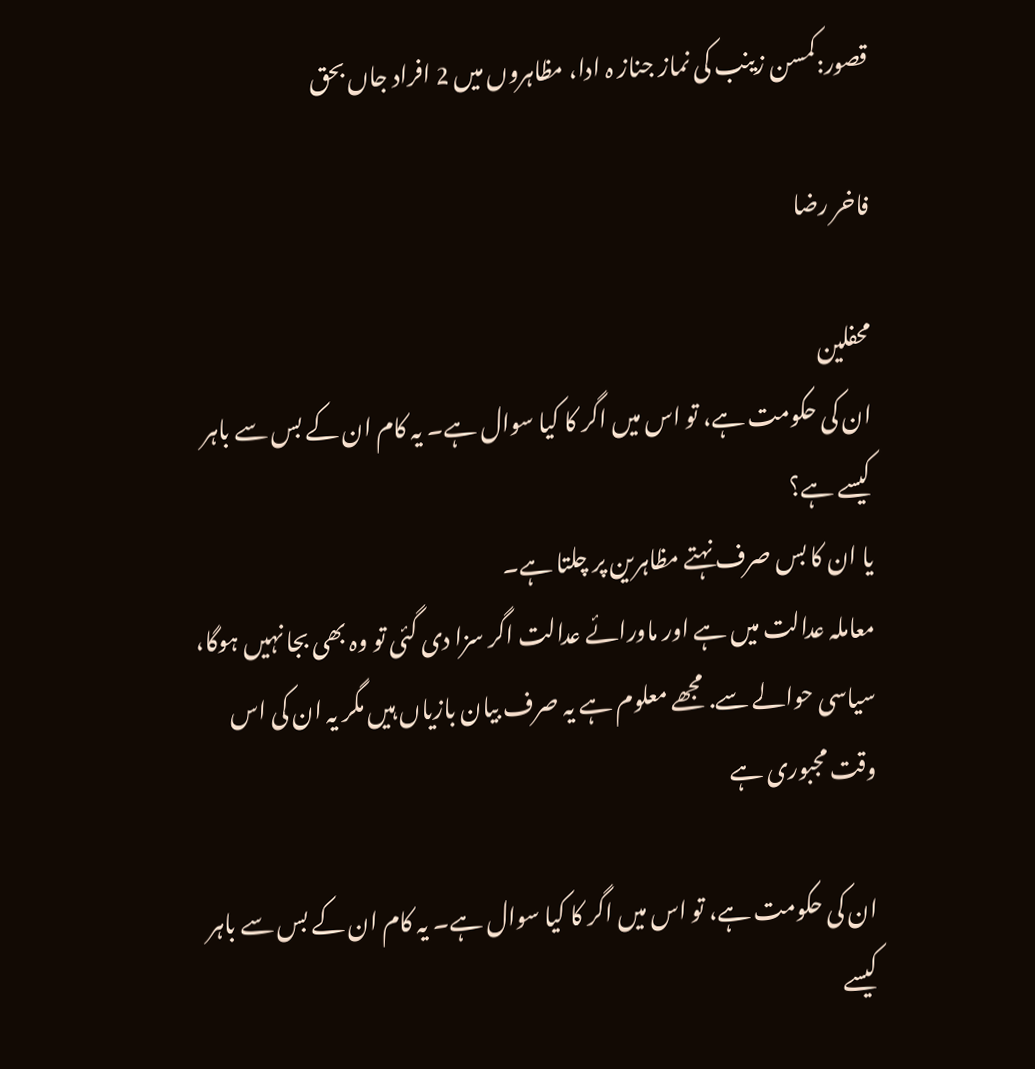قصور:کمسن زینب کی نماز جناز ہ ادا، مظاہروں میں 2 افراد جاں بحق

فاخر رضا

محفلین
ان کی حکومت ہے، تو اس میں اگر کا کیا سوال ہے۔ یہ کام ان کے بس سے باہر کیسے ہے؟
یا ان کا بس صرف نہتے مظاہرین پر چلتا ہے۔
معاملہ عدالت میں ہے اور ماورائے عدالت اگر سزا دی گئی تو وہ بھی بجا نہیں ہوگا، سیاسی حوالے سے. مجھے معلوم ہے یہ صرف بیان بازیاں ہیں مگر یہ ان کی اس وقت مجبوری ہے

ان کی حکومت ہے، تو اس میں اگر کا کیا سوال ہے۔ یہ کام ان کے بس سے باہر کیسے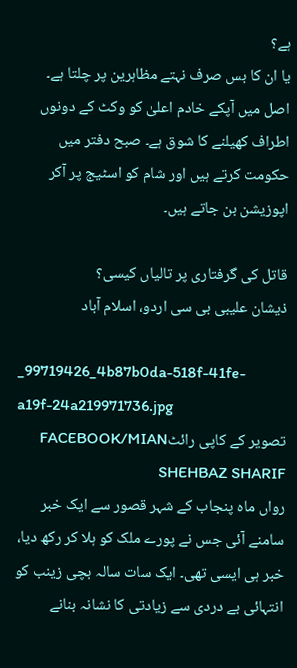ہے؟
یا ان کا بس صرف نہتے مظاہرین پر چلتا ہے۔
اصل میں آپکے خادم اعلیٰ کو وکٹ کے دونوں اطراف کھیلنے کا شوق ہے۔ صبح دفتر میں حکومت کرتے ہیں اور شام کو اسٹیج پر آکر اپوزیشن بن جاتے ہیں۔

قاتل کی گرفتاری پر تالیاں کیسی؟
ذیشان علیبی بی سی اردو، اسلام آباد

_99719426_4b87b0da-518f-41fe-a19f-24a219971736.jpg
تصویر کے کاپی رائٹFACEBOOK/MIAN SHEHBAZ SHARIF
رواں ماہ پنجاب کے شہر قصور سے ایک خبر سامنے آئی جس نے پورے ملک کو ہلا کر رکھ دیا، خبر ہی ایسی تھی۔ ایک سات سالہ بچی زینب کو انتہائی بے دردی سے زیادتی کا نشانہ بنانے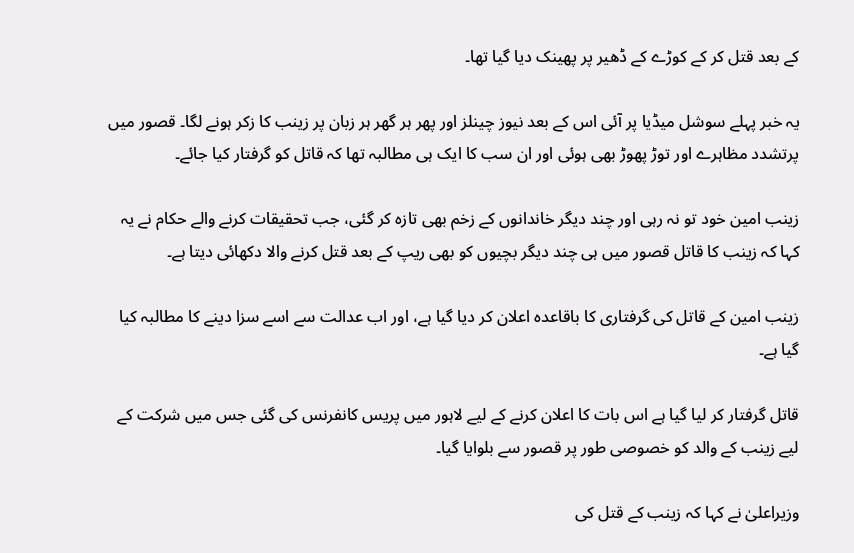کے بعد قتل کر کے کوڑے کے ڈھیر پر پھینک دیا گیا تھا۔

یہ خبر پہلے سوشل میڈیا پر آئی اس کے بعد نیوز چینلز اور پھر ہر گھر ہر زبان پر زینب کا زکر ہونے لگا۔ قصور میں پرتشدد مظاہرے اور توڑ پھوڑ بھی ہوئی اور ان سب کا ایک ہی مطالبہ تھا کہ قاتل کو گرفتار کیا جائے۔

زینب امین خود تو نہ رہی اور چند دیگر خاندانوں کے زخم بھی تازہ کر گئی، جب تحقیقات کرنے والے حکام نے یہ کہا کہ زینب کا قاتل قصور میں ہی چند دیگر بچیوں کو بھی ریپ کے بعد قتل کرنے والا دکھائی دیتا ہے۔

زینب امین کے قاتل کی گرفتاری کا باقاعدہ اعلان کر دیا گیا ہے، اور اب عدالت سے اسے سزا دینے کا مطالبہ کیا گیا ہے۔

قاتل گرفتار کر لیا گیا ہے اس بات کا اعلان کرنے کے لیے لاہور میں پریس کانفرنس کی گئی جس میں شرکت کے لیے زینب کے والد کو خصوصی طور پر قصور سے بلوایا گیا۔

وزیراعلیٰ نے کہا کہ زینب کے قتل کی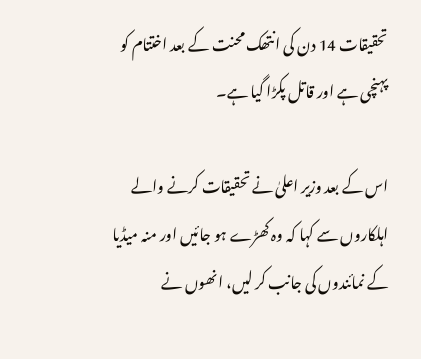تحقیقات 14 دن کی انتھک محنت کے بعد اختتام کو پہنچی ہے اور قاتل پکڑا گیا ہے۔

اس کے بعد وزیر اعلیٰ نے تحقیقات کرنے والے اہلکاروں سے کہا کہ وہ کھڑے ہو جائیں اور منہ میڈیا کے نمائندوں کی جانب کر لیں، انھوں نے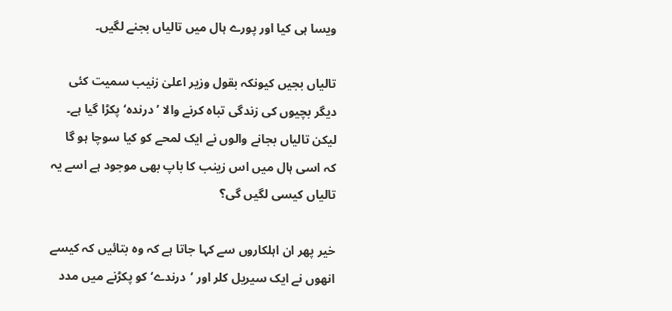ویسا ہی کیا اور پورے ہال میں تالیاں بجنے لگیں۔

تالیاں بجیں کیونکہ بقول وزیر اعلیٰ زنیب سمیت کئی دیگر بچیوں کی زندگی تباہ کرنے والا ’درندہ‘ پکڑا گیا ہے۔ لیکن تالیاں بجانے والوں نے ایک لمحے کو کیا سوچا ہو گا کہ اسی ہال میں اس زینب کا باپ بھی موجود ہے اسے یہ تالیاں کیسی لگیں گی؟

خیر پھر ان اہلکاروں سے کہا جاتا ہے کہ وہ بتائیں کہ کیسے انھوں نے ایک سیریل کلر اور ’درندے‘ کو پکڑنے میں مدد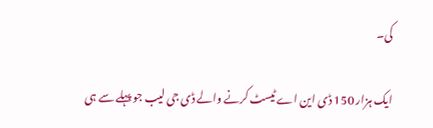کی۔

ایک ہزار 150 ڈی این اے ٹیسٹ کرنے والے ڈی جی لیب جو پہلے سے ہی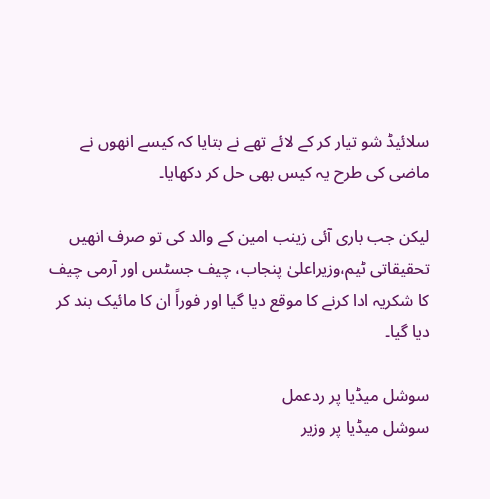سلائیڈ شو تیار کر کے لائے تھے نے بتایا کہ کیسے انھوں نے ماضی کی طرح یہ کیس بھی حل کر دکھایا۔

لیکن جب باری آئی زینب امین کے والد کی تو صرف انھیں تحقیقاتی ٹیم،وزیراعلیٰ پنجاب، چیف جسٹس اور آرمی چیف کا شکریہ ادا کرنے کا موقع دیا گیا اور فوراً ان کا مائیک بند کر دیا گیا۔

سوشل میڈیا پر ردعمل
سوشل میڈیا پر وزیر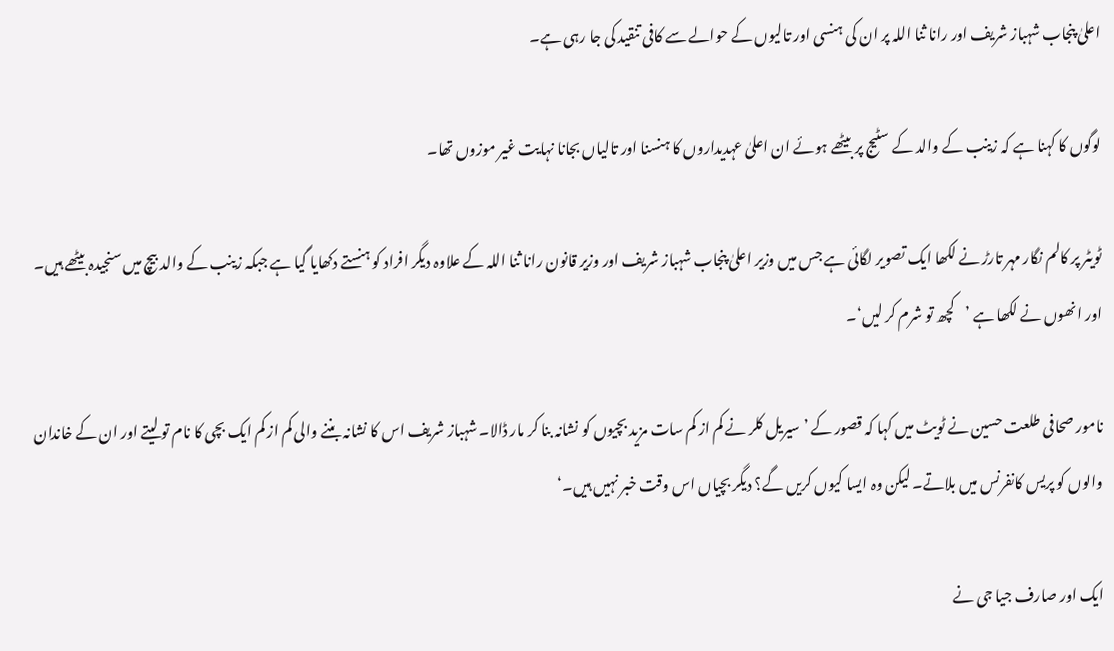اعلیٰ پنجاب شہباز شریف اور رانا ثنا اللہ پر ان کی ہنسی اور تالیوں کے حوالے سے کافی تنقید کی جا رہی ہے۔

لوگوں کا کہنا ہے کہ زینب کے والد کے سٹیج پر بیٹھے ہوئے ان اعلیٰ عہدیداروں کا ہنسنا اور تالیاں بجانا نہایت غیر موزوں تھا۔

ٹویٹر پر کالم نگار مہر تارڑ نے لکھا ایک تصویر لگائی ہے جس میں وزیر اعلیٰ پنجاب شہباز شریف اور وزیر قانون رانا ثنا اللہ کے علاوہ دیگر افراد کو ہنستے دکھایا گیا ہے جبکہ زینب کے والد بیچ میں سنجیدہ بیٹھے ہیں۔ اور انھوں نے لکھا ہے ’کچھ تو شرم کر لیں‘۔

نامور صحافی طلعت حسین نے ٹویٹ میں کہا کہ قصور کے ’سیریل کلر نے کم از کم سات مزید بچیوں کو نشانہ بنا کر مار ڈالا۔ شہباز شریف اس کا نشانہ بننے والی کم از کم ایک بچی کا نام تو لیتے اور ان کے خاندان والوں کو پریس کانفرنس میں بلاتے۔ لیکن وہ ایسا کیوں کریں گے؟ دیگر بچیاں اس وقت خبر نہیں ہیں۔‘

ایک اور صارف جیا جی نے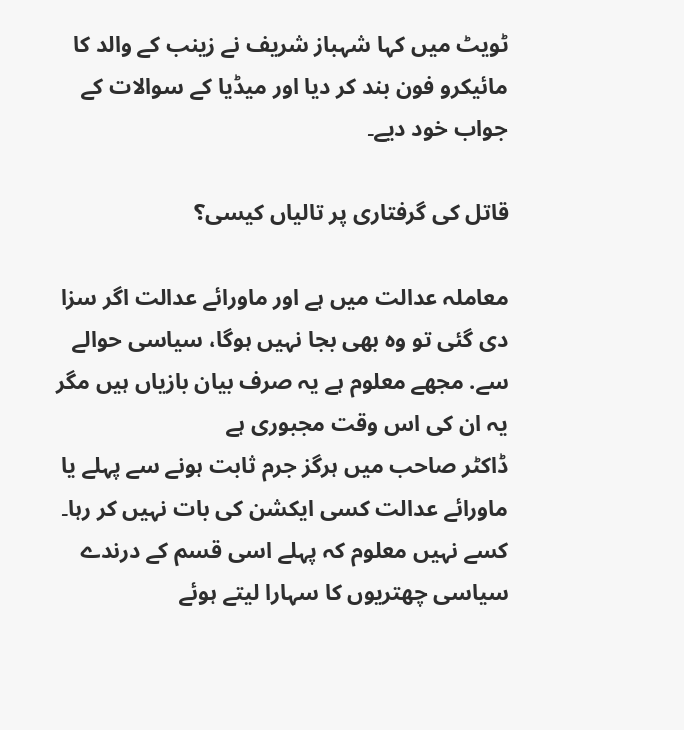ٹویٹ میں کہا شہباز شریف نے زینب کے والد کا مائیکرو فون بند کر دیا اور میڈیا کے سوالات کے جواب خود دیے۔

قاتل کی گرفتاری پر تالیاں کیسی؟

معاملہ عدالت میں ہے اور ماورائے عدالت اگر سزا دی گئی تو وہ بھی بجا نہیں ہوگا، سیاسی حوالے سے. مجھے معلوم ہے یہ صرف بیان بازیاں ہیں مگر یہ ان کی اس وقت مجبوری ہے
ڈاکٹر صاحب میں ہرگز جرم ثابت ہونے سے پہلے یا ماورائے عدالت کسی ایکشن کی بات نہیں کر رہا۔ کسے نہیں معلوم کہ پہلے اسی قسم کے درندے سیاسی چھتریوں کا سہارا لیتے ہوئے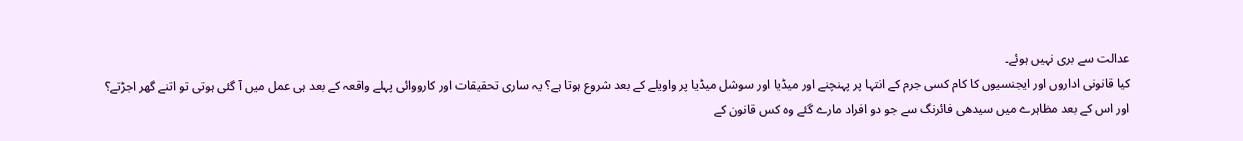عدالت سے بری نہیں ہوئے۔
کیا قانونی اداروں اور ایجنسیوں کا کام کسی جرم کے انتہا پر پہنچنے اور میڈیا اور سوشل میڈیا پر واویلے کے بعد شروع ہوتا ہے؟ یہ ساری تحقیقات اور کارووائی پہلے واقعہ کے بعد ہی عمل میں آ گئی ہوتی تو اتنے گھر اجڑتے؟
اور اس کے بعد مظاہرے میں سیدھی فائرنگ سے جو دو افراد مارے گئے وہ کس قانون کے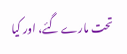تحت مارے گئے، اور کیا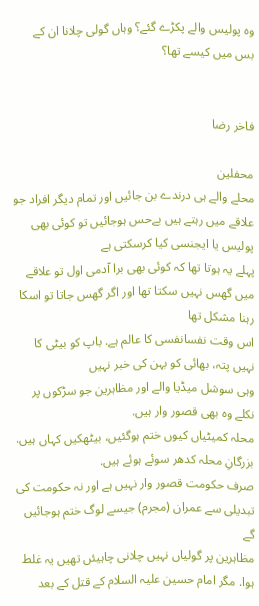وہ پولیس والے پکڑے گئے؟ وہاں گولی چلانا ان کے بس میں کیسے تھا؟


فاخر رضا

محفلین
محلے والے ہی درندے بن جائیں اور تمام دیگر افراد جو علاقے میں رہتے ہیں بےحس ہوجائیں تو کوئی بھی پولیس یا ایجنسی کیا کرسکتی ہے
پہلے یہ ہوتا تھا کہ کوئی بھی برا آدمی اول تو علاقے میں گھس نہیں سکتا تھا اور اگر گھس جاتا تو اسکا رہنا مشکل تھا
اس وقت نفسانفسی کا عالم ہے. باپ کو بیٹی کا نہیں پتہ، بھائی کو بہن کی خبر نہیں
وہی سوشل میڈیا والے اور مظاہرین جو سڑکوں پر نکلے وہ بھی قصور وار ہیں.
محلہ کمیٹیاں کیوں ختم ہوگئیں، بیٹھکیں کہاں ہیں. بزرگانِ محلہ کدھر سوئے ہوئے ہیں.
صرف حکومت قصور وار نہیں ہے اور نہ حکومت کی تبدیلی سے عمران (مجرم) جیسے لوگ ختم ہوجائیں گے
مظاہرین پر گولیاں نہیں چلانی چاہیئں تھیں یہ غلط ہوا. مگر امام حسین علیہ السلام کے قتل کے بعد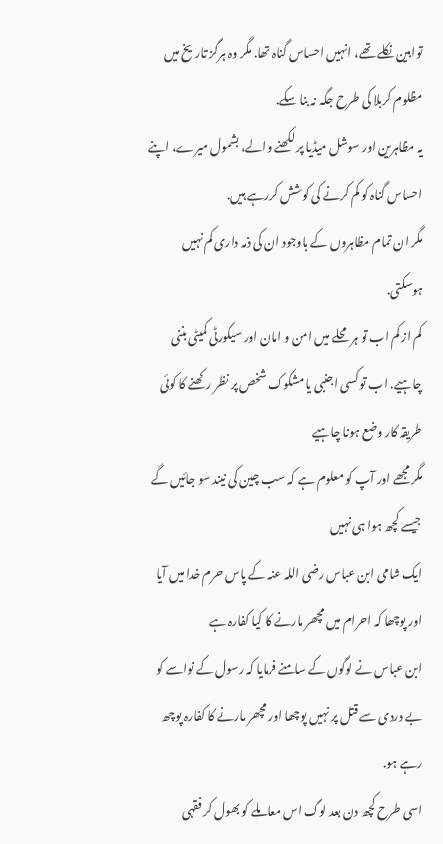توابین نکلے تھے، انہیں احساس گناہ تھا. مگر وہ ہرگز تاریخ میں مظلوم کربلا کی طرح جگہ نہ بنا سکے.
یہ مظاہرین اور سوشل میڈیا پر لکھنے والے، بشمول میرے، اپنے احساس گناہ کو کم کرنے کی کوشش کررہے ہیں.
مگر ان تمام مظاہروں کے باوجود ان کی ذمہ داری کم نہیں ہوسکتی.
کم از کم اب تو ہر محلے میں امن و امان اور سیکورٹی کمیٹی بننی چاہیے. اب تو کسی اجنبی یا مشکوک شخص پر نظر رکھنے کا کوئی طریقہ کار وضع ہونا چاہیے
مگر مجھے اور آپ کو معلوم ہے کہ سب چین کی نیند سو جائیں گے جیسے کچھ ہوا ہی نہیں
ایک شامی ابن عباس رضی اللہ عنہ کے پاس حرم خدا میں آیا اور پوچھا کہ احرام میں مچھر مارنے کا کیا کفارہ ہے
ابن عباس نے لوگوں کے سامنے فرمایا کہ رسول کے نواسے کو بے دردی سے قتل پر نہیں پوچھا اور مچھر مارنے کا کفارہ پوچھ رہے ہو.
اسی طرح کچھ دن بعد لوگ اس معاملے کو بھول کر فقہی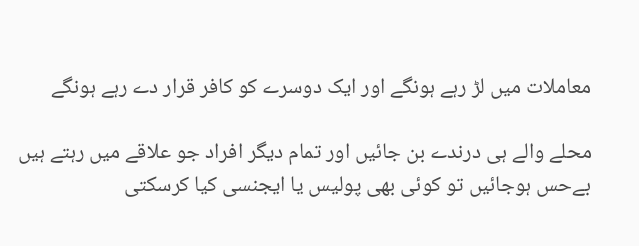معاملات میں لڑ رہے ہونگے اور ایک دوسرے کو کافر قرار دے رہے ہونگے

محلے والے ہی درندے بن جائیں اور تمام دیگر افراد جو علاقے میں رہتے ہیں بےحس ہوجائیں تو کوئی بھی پولیس یا ایجنسی کیا کرسکتی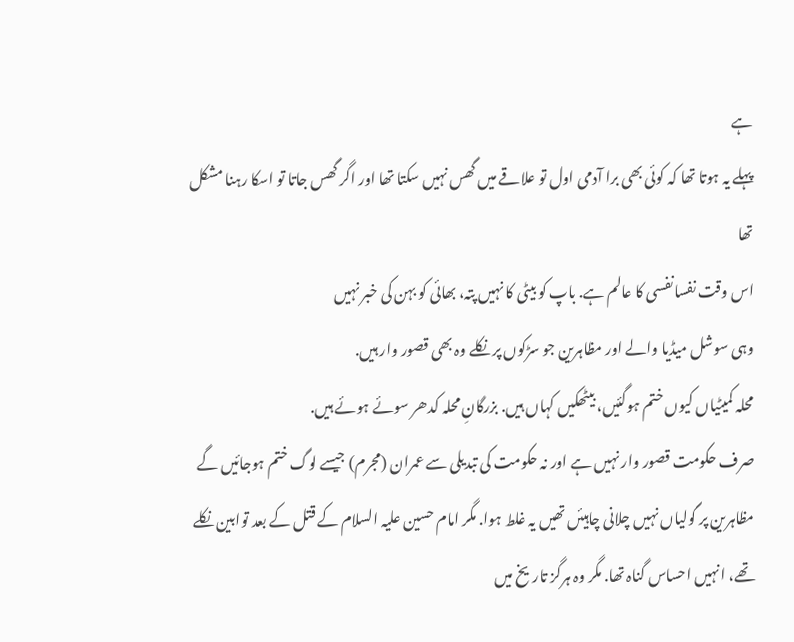ہے
پہلے یہ ہوتا تھا کہ کوئی بھی برا آدمی اول تو علاقے میں گھس نہیں سکتا تھا اور اگر گھس جاتا تو اسکا رہنا مشکل تھا
اس وقت نفسانفسی کا عالم ہے. باپ کو بیٹی کا نہیں پتہ، بھائی کو بہن کی خبر نہیں
وہی سوشل میڈیا والے اور مظاہرین جو سڑکوں پر نکلے وہ بھی قصور وار ہیں.
محلہ کمیٹیاں کیوں ختم ہوگئیں، بیٹھکیں کہاں ہیں. بزرگانِ محلہ کدھر سوئے ہوئے ہیں.
صرف حکومت قصور وار نہیں ہے اور نہ حکومت کی تبدیلی سے عمران (مجرم) جیسے لوگ ختم ہوجائیں گے
مظاہرین پر گولیاں نہیں چلانی چاہیئں تھیں یہ غلط ہوا. مگر امام حسین علیہ السلام کے قتل کے بعد توابین نکلے تھے، انہیں احساس گناہ تھا. مگر وہ ہرگز تاریخ میں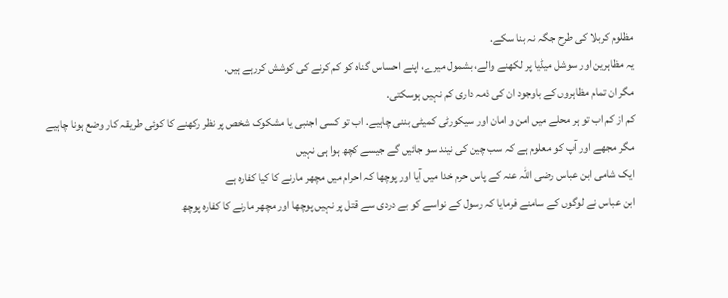مظلوم کربلا کی طرح جگہ نہ بنا سکے.
یہ مظاہرین اور سوشل میڈیا پر لکھنے والے، بشمول میرے، اپنے احساس گناہ کو کم کرنے کی کوشش کررہے ہیں.
مگر ان تمام مظاہروں کے باوجود ان کی ذمہ داری کم نہیں ہوسکتی.
کم از کم اب تو ہر محلے میں امن و امان اور سیکورٹی کمیٹی بننی چاہیے. اب تو کسی اجنبی یا مشکوک شخص پر نظر رکھنے کا کوئی طریقہ کار وضع ہونا چاہیے
مگر مجھے اور آپ کو معلوم ہے کہ سب چین کی نیند سو جائیں گے جیسے کچھ ہوا ہی نہیں
ایک شامی ابن عباس رضی اللہ عنہ کے پاس حرم خدا میں آیا اور پوچھا کہ احرام میں مچھر مارنے کا کیا کفارہ ہے
ابن عباس نے لوگوں کے سامنے فرمایا کہ رسول کے نواسے کو بے دردی سے قتل پر نہیں پوچھا اور مچھر مارنے کا کفارہ پوچھ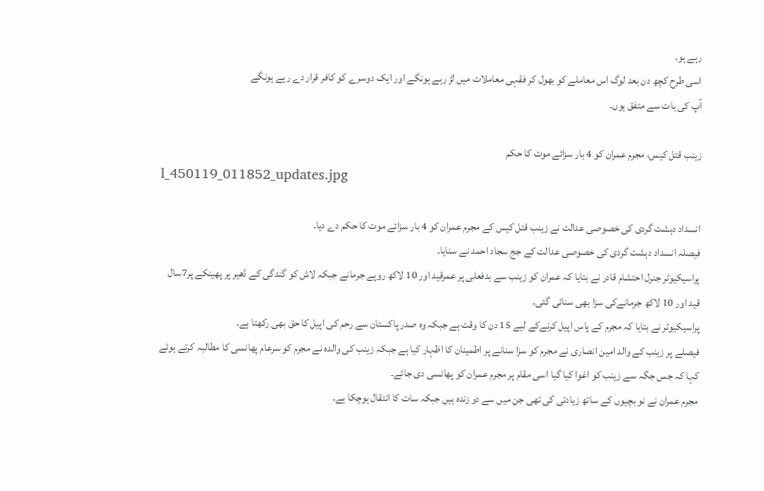رہے ہو.
اسی طرح کچھ دن بعد لوگ اس معاملے کو بھول کر فقہی معاملات میں لڑ رہے ہونگے اور ایک دوسرے کو کافر قرار دے رہے ہونگے
آپ کی بات سے متفق ہوں۔

زینب قتل کیس، مجرم عمران کو 4 بار سزائے موت کا حکم
l_450119_011852_updates.jpg

انسداد دہشت گردی کی خصوصی عدالت نے زینب قتل کیس کے مجرم عمران کو 4 بار سزائے موت کا حکم دے دیا۔
فیصلہ انسداد دہشت گردی کی خصوصی عدالت کے جج سجاد احمد نے سنایا۔
پراسیکیوٹر جنرل احتشام قادر نے بتایا کہ عمران کو زینب سے بدفعلی پر عمرقید اور 10 لاکھ روپے جرمانے جبکہ لاش کو گندگی کے ڈھیر پر پھینکے پر7سال قید اور 10 لاکھ جرمانےکی سزا بھی سنائی گئی۔
پراسیکیوٹر نے بتایا کہ مجرم کے پاس اپیل کرنےکے لیے 15 دن کا وقت ہے جبکہ وہ صدر پاکستان سے رحم کی اپیل کا حق بھی رکھتا ہے۔
فیصلے پر زینب کے والد امین انصاری نے مجرم کو سزا سنانے پر اطمینان کا اظہار کیا ہے جبکہ زینب کی والدہ نے مجرم کو سرعام پھانسی کا مطالبہ کرتے ہوئے کہا کہ جس جگہ سے زینب کو اغوا کیا گیا اسی مقام پر مجرم عمران کو پھانسی دی جائے۔
مجرم عمران نے نو بچیوں کے ساتھ زیادتی کی تھی جن میں سے دو زندہ ہیں جبکہ سات کا انتقال ہوچکا ہے۔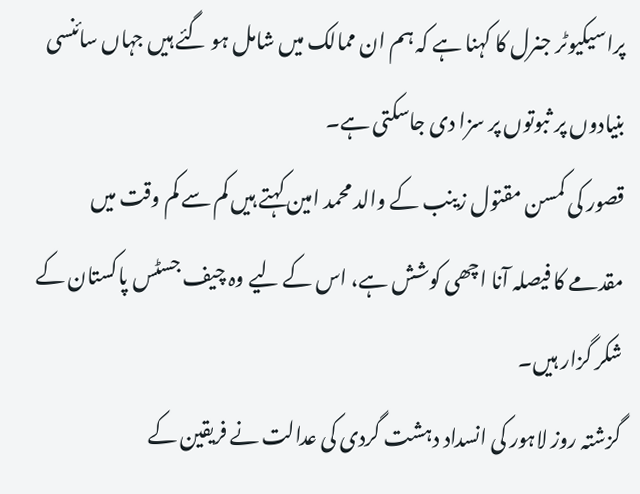پراسیکیوٹر جنرل کا کہنا ہے کہ ہم ان ممالک میں شامل ہو گئے ہیں جہاں سائنسی بنیادوں پر ثبوتوں پر سزا دی جاسکتی ہے۔
قصور کی کمسن مقتول زینب کے والد محمد امین کہتے ہیں کم سے کم وقت میں مقدمے کا فیصلہ آنا اچھی کوشش ہے، اس کے لیے وہ چیف جسٹس پاکستان کے شکر گزار ہیں۔
گزشتہ روز لاہور کی انسداد دہشت گردی کی عدالت نے فریقین کے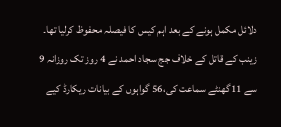دلائل مکمل ہونے کے بعد اہم کیس کا فیصلہ محفوظ کرلیا تھا۔ زینب کے قاتل کے خلاف جج سجاد احمد نے 4 روز تک روزانہ 9 سے 11گھنٹے سماعت کی،56 گواہوں کے بیانات ریکارڈ کیے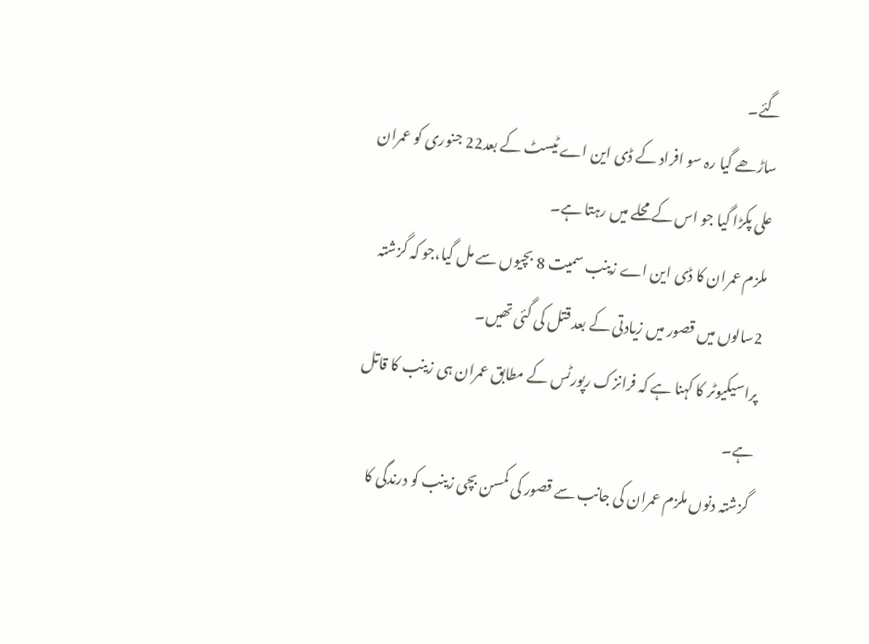گئے۔
ساڑھے گیا رہ سو افراد کے ڈی این اے ٹیسٹ کے بعد22 جنوری کو عمران علی پکڑا گیا جو اس کےمحلے میں رہتا ہے۔
ملزم عمران کا ڈی این اے زینب سمیت 8 بچیوں سے مل گیا،جو کہ گزشتہ 2سالوں میں قصور میں زیادتی کے بعد قتل کی گئی تھیں۔
پراسیکیوٹر کا کہنا ہے کہ فرانزک رپورٹس کے مطابق عمران ہی زینب کا قاتل ہے۔
گزشتہ دنوں ملزم عمران کی جانب سے قصور کی کمسن بچی زینب کو درندگی کا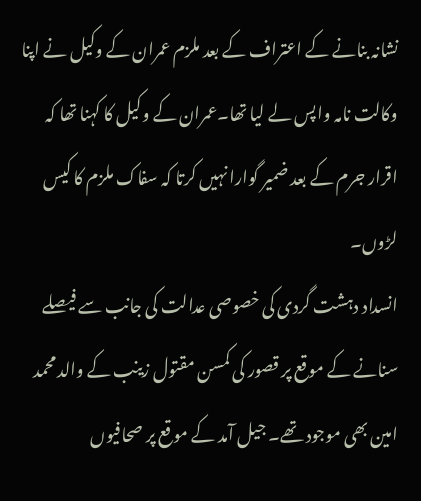نشانہ بنانے کے اعتراف کے بعد ملزم عمران کے وکیل نے اپنا وکالت نامہ واپس لے لیا تھا۔عمران کے وکیل کا کہنا تھا کہ اقرار جرم کے بعد ضمیر گوارا نہیں کرتا کہ سفاک ملزم کا کیس لڑوں۔
انسداد دہشت گردی کی خصوصی عدالت کی جانب سے فیصلے سنانے کے موقع پر قصور کی کمسن مقتول زینب کے والد محمد امین بھی موجود تھے۔ جیل آمد کے موقع پر صحافیوں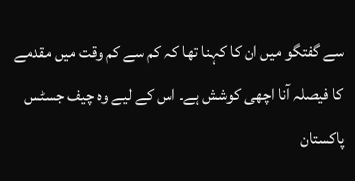سے گفتگو میں ان کا کہنا تھا کہ کم سے کم وقت میں مقدمے کا فیصلہ آنا اچھی کوشش ہے۔ اس کے لیے وہ چیف جسٹس پاکستان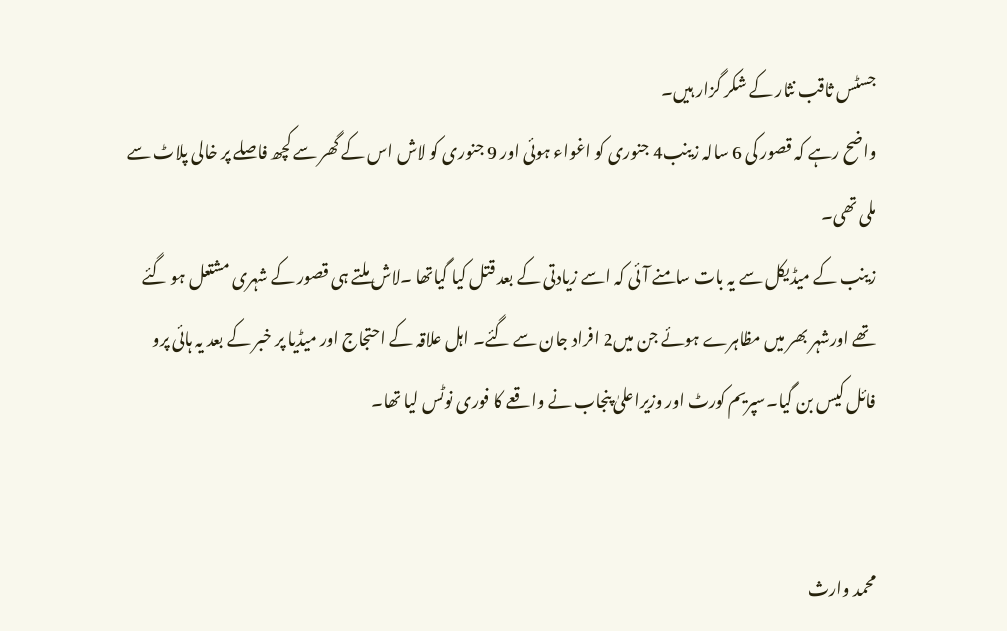جسٹس ثاقب نثار کے شکر گزار ہیں۔
واضح رہے کہ قصور کی 6 سالہ زینب4 جنوری کو اغواء ہوئی اور 9 جنوری کو لاش اس کے گھر سے کچھ فاصلے پر خالی پلاٹ سے ملی تھی۔
زینب کے میڈیکل سے یہ بات سامنے آئی کہ اسے زیادتی کے بعد قتل کیا گیاتھا ۔لاش ملتے ہی قصور کے شہری مشتعل ہو گئے تھے اورشہر بھر میں مظاہرے ہوئے جن میں2 افراد جان سے گئے۔ اہل علاقہ کے احتجاج اور میڈیا پر خبر کے بعد یہ ہائی پرو فائل کیس بن گیا۔سپریم کورٹ اور وزیراعلیٰ پنجاب نے واقعے کا فوری نوٹس لیا تھا۔


محمد وارث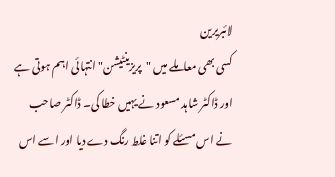لائبریرین
کسی بھی معاملے میں "پریزینٹیشن" انتہائی اہم ہوتی ہے اور ڈاکٹر شاہد مسعود نے یہیں خطا کی۔ ڈاکٹر صاحب نے اس مسئلے کو اتنا غلط رنگ دے دیا اور اسے اس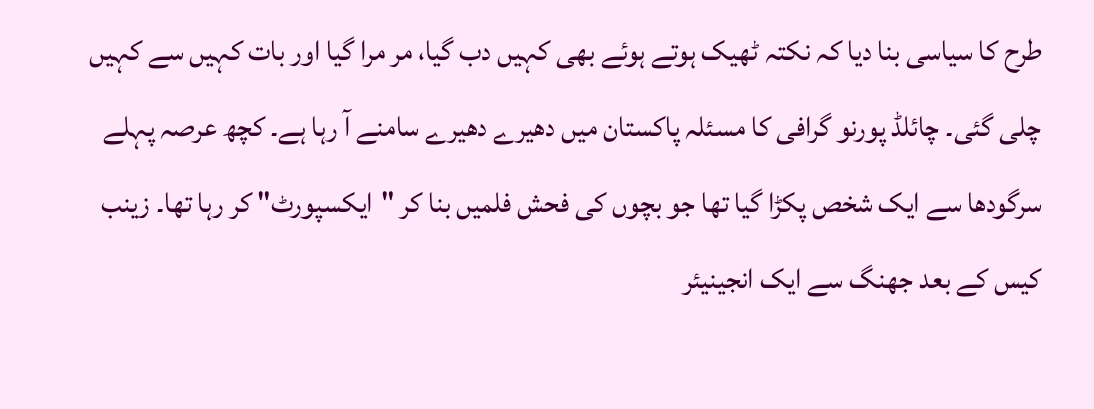طرح کا سیاسی بنا دیا کہ نکتہ ٹھیک ہوتے ہوئے بھی کہیں دب گیا، مر مرا گیا اور بات کہیں سے کہیں چلی گئی۔ چائلڈ پورنو گرافی کا مسئلہ پاکستان میں دھیرے دھیرے سامنے آ رہا ہے۔ کچھ عرصہ پہلے سرگودھا سے ایک شخص پکڑا گیا تھا جو بچوں کی فحش فلمیں بنا کر "ایکسپورٹ" کر رہا تھا۔ زینب کیس کے بعد جھنگ سے ایک انجینیئر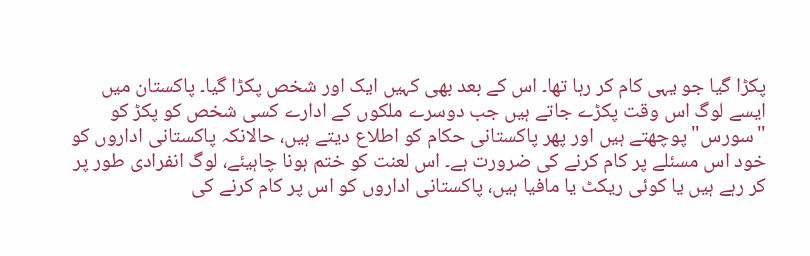پکڑا گیا جو یہی کام کر رہا تھا۔ اس کے بعد بھی کہیں ایک اور شخص پکڑا گیا۔ پاکستان میں ایسے لوگ اس وقت پکڑے جاتے ہیں جب دوسرے ملکوں کے ادارے کسی شخص کو پکڑ کو "سورس" پوچھتے ہیں اور پھر پاکستانی حکام کو اطلاع دیتے ہیں، حالانکہ پاکستانی اداروں کو خود اس مسئلے پر کام کرنے کی ضرورت ہے۔ اس لعنت کو ختم ہونا چاہیئے، لوگ انفرادی طور پر کر رہے ہیں یا کوئی ریکٹ یا مافیا ہیں، پاکستانی اداروں کو اس پر کام کرنے کی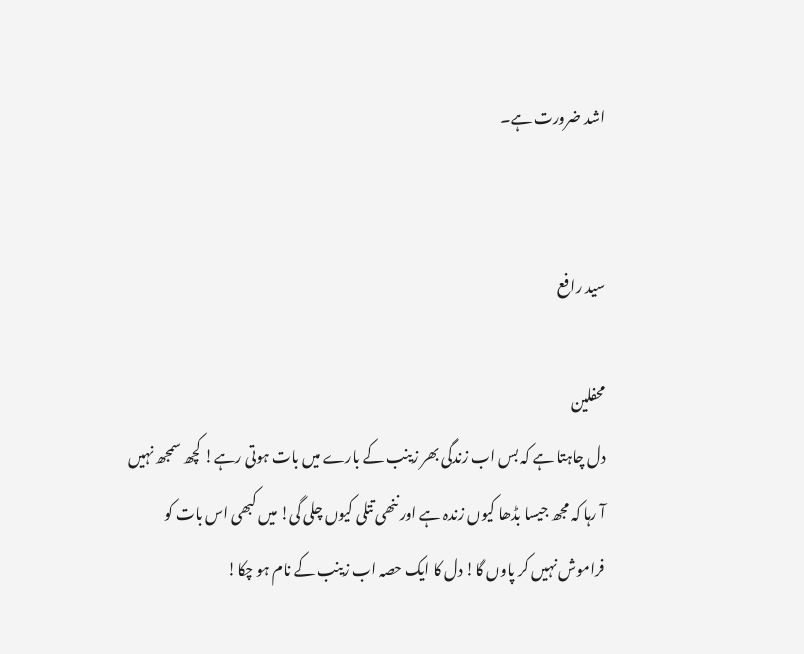اشد ضرورت ہے۔


سید رافع

محفلین
دل چاہتا ہے کہ بس اب زندگی بھر زینب کے بارے میں بات ہوتی رہے! کچھ سمجھ نہیں آ رہا کہ مجھ جیسا بڈھا کیوں زندہ ہے اور ننھی تتلی کیوں چلی گی! میں کبھی اس بات کو فراموش نہیں کر پاوں گا! دل کا ایک حصہ اب زینب کے نام ہو چکا!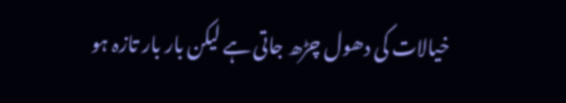خیالات کی دھول چڑھ جاتی ہے لیکن بار بار تازہ ہو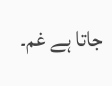جاتا ہے غم۔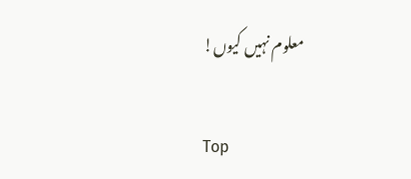معلوم نہیں کیوں!

Top